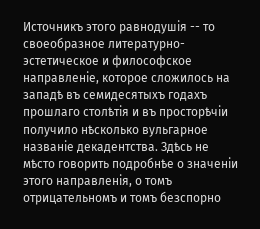Источникъ этого равнодушія -- то своеобразное литературно-эстетическое и философское направленіе, которое сложилось на западѣ въ семидесятыхъ годахъ прошлаго столѣтія и въ просторѣчіи получило нѣсколько вульгарное названіе декадентства. Здѣсь не мѣсто говорить подробнѣе о значеніи этого направленія, о томъ отрицательномъ и томъ безспорно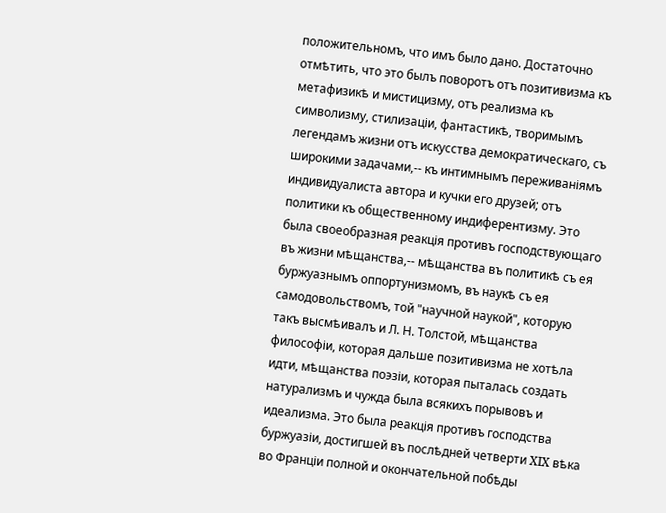положительномъ, что имъ было дано. Достаточно отмѣтить, что это былъ поворотъ отъ позитивизма къ метафизикѣ и мистицизму, отъ реализма къ символизму, стилизаціи, фантастикѣ, творимымъ легендамъ жизни отъ искусства демократическаго, съ широкими задачами,-- къ интимнымъ переживаніямъ индивидуалиста автора и кучки его друзей; отъ политики къ общественному индиферентизму. Это была своеобразная реакція противъ господствующаго въ жизни мѣщанства,-- мѣщанства въ политикѣ съ ея буржуазнымъ оппортунизмомъ, въ наукѣ съ ея самодовольствомъ, той "научной наукой", которую такъ высмѣивалъ и Л. Н. Толстой, мѣщанства философіи, которая дальше позитивизма не хотѣла идти, мѣщанства поэзіи, которая пыталась создать натурализмъ и чужда была всякихъ порывовъ и идеализма. Это была реакція противъ господства буржуазіи, достигшей въ послѣдней четверти XIX вѣка во Франціи полной и окончательной побѣды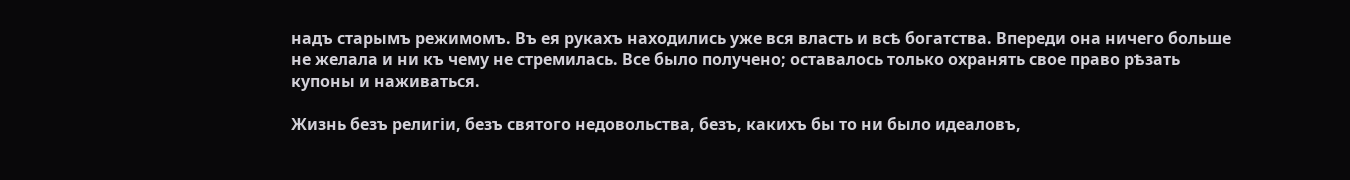надъ старымъ режимомъ. Въ ея рукахъ находились уже вся власть и всѣ богатства. Впереди она ничего больше не желала и ни къ чему не стремилась. Все было получено; оставалось только охранять свое право рѣзать купоны и наживаться.

Жизнь безъ религіи, безъ святого недовольства, безъ, какихъ бы то ни было идеаловъ,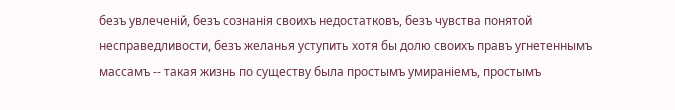безъ увлеченій, безъ сознанія своихъ недостатковъ, безъ чувства понятой несправедливости, безъ желанья уступить хотя бы долю своихъ правъ угнетеннымъ массамъ -- такая жизнь по существу была простымъ умираніемъ, простымъ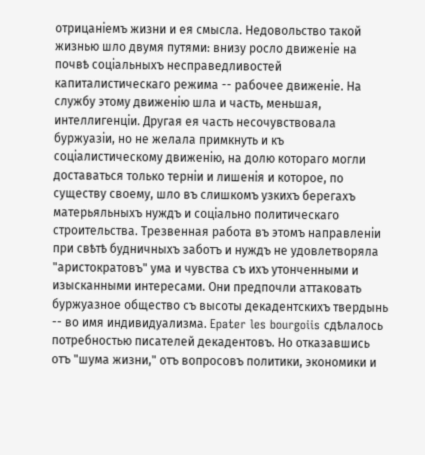отрицаніемъ жизни и ея смысла. Недовольство такой жизнью шло двумя путями: внизу росло движеніе на почвѣ соціальныхъ несправедливостей капиталистическаго режима -- рабочее движеніе. На службу этому движенію шла и часть, меньшая, интеллигенціи. Другая ея часть несочувствовала буржуазіи, но не желала примкнуть и къ соціалистическому движенію, на долю котораго могли доставаться только терніи и лишенія и которое, по существу своему, шло въ слишкомъ узкихъ берегахъ матерьяльныхъ нуждъ и соціально политическаго строительства. Трезвенная работа въ этомъ направленіи при свѣтѣ будничныхъ заботъ и нуждъ не удовлетворяла "аристократовъ" ума и чувства съ ихъ утонченными и изысканными интересами. Они предпочли аттаковать буржуазное общество съ высоты декадентскихъ твердынь -- во имя индивидуализма. Epater les bourgoiis сдѣлалось потребностью писателей декадентовъ. Но отказавшись отъ "шума жизни," отъ вопросовъ политики, экономики и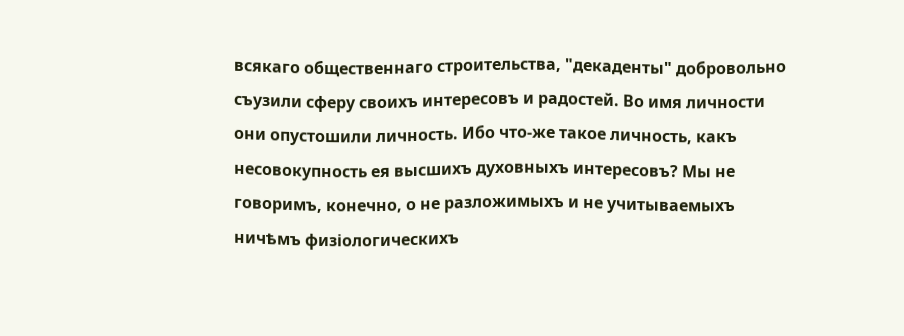всякаго общественнаго строительства, "декаденты" добровольно съузили сферу своихъ интересовъ и радостей. Во имя личности они опустошили личность. Ибо что-же такое личность, какъ несовокупность ея высшихъ духовныхъ интересовъ? Мы не говоримъ, конечно, о не разложимыхъ и не учитываемыхъ ничѣмъ физіологическихъ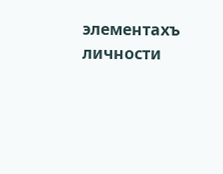элементахъ личности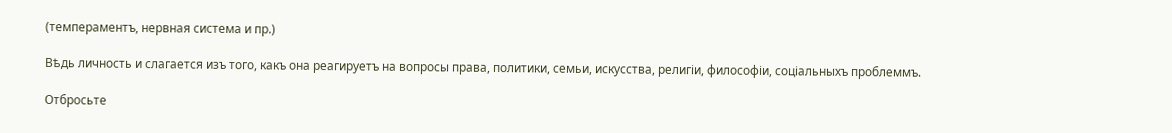(темпераментъ, нервная система и пр.)

Вѣдь личность и слагается изъ того, какъ она реагируетъ на вопросы права, политики, семьи, искусства, религіи, философіи, соціальныхъ проблеммъ.

Отбросьте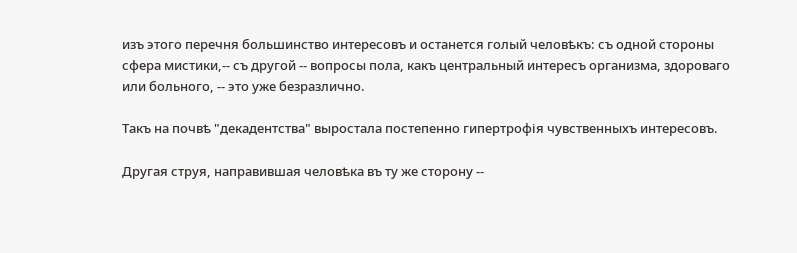изъ этого перечня большинство интересовъ и останется голый человѣкъ: съ одной стороны сфера мистики,-- съ другой -- вопросы пола, какъ центральный интересъ организма, здороваго или больного, -- это уже безразлично.

Такъ на почвѣ "декадентства" выростала постепенно гипертрофія чувственныхъ интересовъ.

Другая струя, направившая человѣка въ ту же сторону --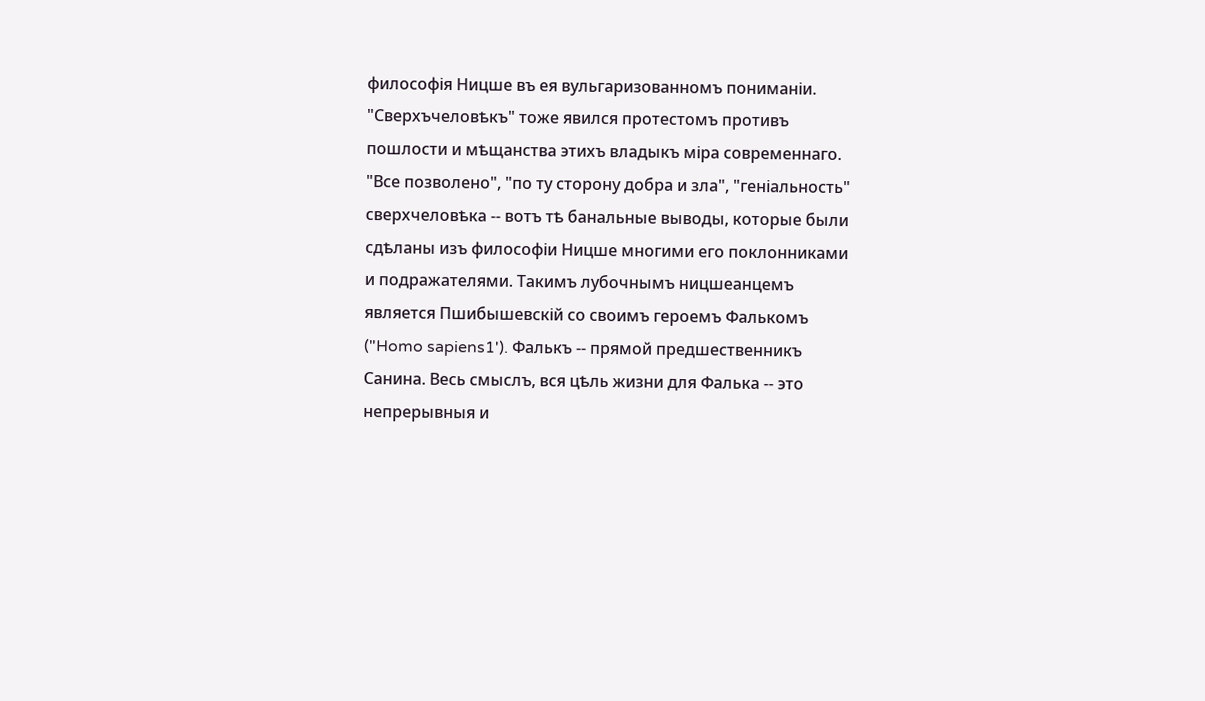философія Ницше въ ея вульгаризованномъ пониманіи. "Сверхъчеловѣкъ" тоже явился протестомъ противъ пошлости и мѣщанства этихъ владыкъ міра современнаго. "Все позволено", "по ту сторону добра и зла", "геніальность" сверхчеловѣка -- вотъ тѣ банальные выводы, которые были сдѣланы изъ философіи Ницше многими его поклонниками и подражателями. Такимъ лубочнымъ ницшеанцемъ является Пшибышевскій со своимъ героемъ Фалькомъ ("Homo sapiens1'). Фалькъ -- прямой предшественникъ Санина. Весь смыслъ, вся цѣль жизни для Фалька -- это непрерывныя и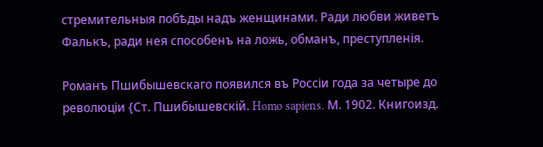стремительныя побѣды надъ женщинами. Ради любви живетъ Фалькъ, ради нея способенъ на ложь, обманъ, преступленія.

Романъ Пшибышевскаго появился въ Россіи года за четыре до революціи {Ст. Пшибышевскій. Homo sapiens. М. 1902. Книгоизд.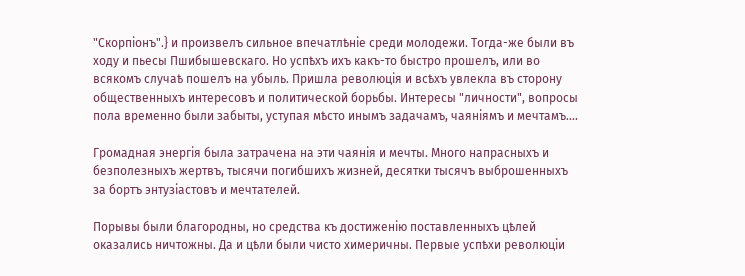"Скорпіонъ".} и произвелъ сильное впечатлѣніе среди молодежи. Тогда-же были въ ходу и пьесы Пшибышевскаго. Но успѣхъ ихъ какъ-то быстро прошелъ, или во всякомъ случаѣ пошелъ на убыль. Пришла революція и всѣхъ увлекла въ сторону общественныхъ интересовъ и политической борьбы. Интересы "личности", вопросы пола временно были забыты, уступая мѣсто инымъ задачамъ, чаяніямъ и мечтамъ....

Громадная энергія была затрачена на эти чаянія и мечты. Много напрасныхъ и безполезныхъ жертвъ, тысячи погибшихъ жизней, десятки тысячъ выброшенныхъ за бортъ энтузіастовъ и мечтателей.

Порывы были благородны, но средства къ достиженію поставленныхъ цѣлей оказались ничтожны. Да и цѣли были чисто химеричны. Первые успѣхи революціи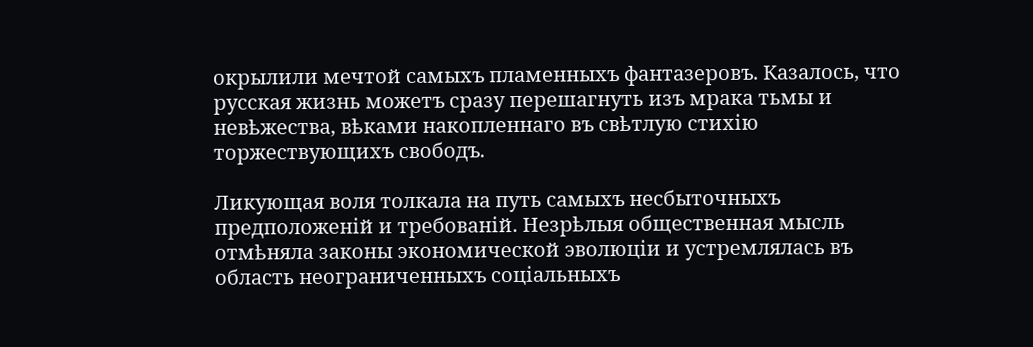окрылили мечтой самыхъ пламенныхъ фантазеровъ. Казалось, что русская жизнь можетъ сразу перешагнуть изъ мрака тьмы и невѣжества, вѣками накопленнаго въ свѣтлую стихію торжествующихъ свободъ.

Ликующая воля толкала на путь самыхъ несбыточныхъ предположеній и требованій. Незрѣлыя общественная мысль отмѣняла законы экономической эволюціи и устремлялась въ область неограниченныхъ соціальныхъ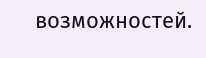возможностей.